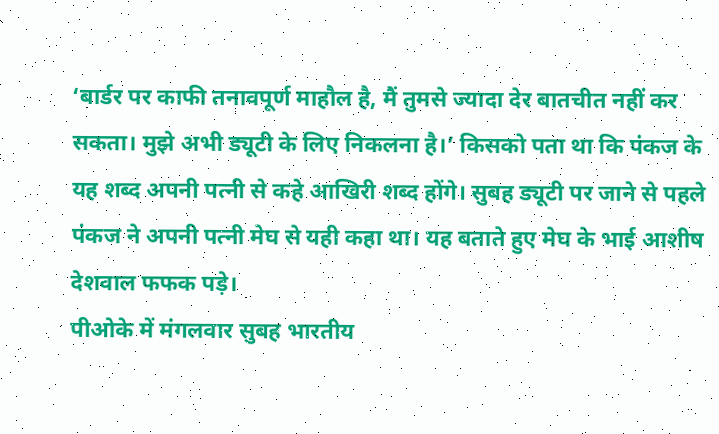‘बार्डर पर काफी तनावपूर्ण माहौल है, मैं तुमसे ज्यादा देर बातचीत नहीं कर सकता। मुझे अभी ड्यूटी के लिए निकलना है।’ किसको पता था कि पंकज के यह शब्द अपनी पत्नी से कहे आखिरी शब्द होंगे। सुबह ड्यूटी पर जाने से पहले पंकज ने अपनी पत्नी मेघ से यही कहा था। यह बताते हुए मेघ के भाई आशीष देशवाल फफक पड़े।
पीओके में मंगलवार सुबह भारतीय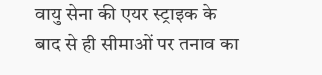वायु सेना की एयर स्ट्राइक के बाद से ही सीमाओं पर तनाव का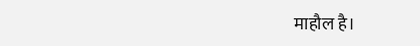माहौल है।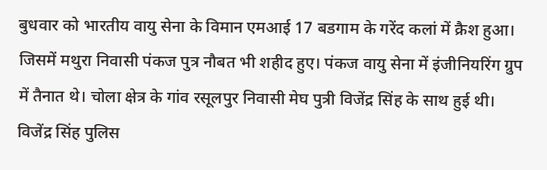बुधवार को भारतीय वायु सेना के विमान एमआई 17 बडगाम के गरेंद कलां में क्रैश हुआ। जिसमें मथुरा निवासी पंकज पुत्र नौबत भी शहीद हुए। पंकज वायु सेना में इंजीनियरिंग ग्रुप में तैनात थे। चोला क्षेत्र के गांव रसूलपुर निवासी मेघ पुत्री विजेंद्र सिंह के साथ हुई थी।
विजेंद्र सिंह पुलिस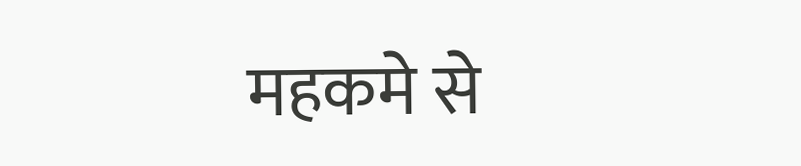महकमे से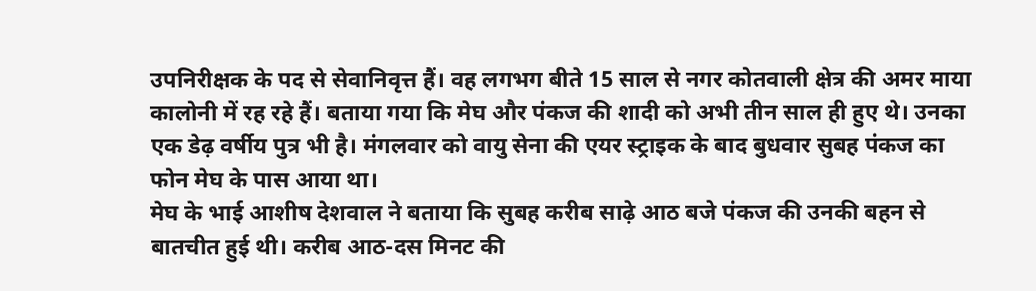उपनिरीक्षक के पद से सेवानिवृत्त हैं। वह लगभग बीते 15 साल से नगर कोतवाली क्षेत्र की अमर माया कालोनी में रह रहे हैं। बताया गया कि मेघ और पंकज की शादी को अभी तीन साल ही हुए थे। उनका एक डेढ़ वर्षीय पुत्र भी है। मंगलवार को वायु सेना की एयर स्ट्राइक के बाद बुधवार सुबह पंकज का फोन मेघ के पास आया था।
मेघ के भाई आशीष देशवाल ने बताया कि सुबह करीब साढ़े आठ बजे पंकज की उनकी बहन से बातचीत हुई थी। करीब आठ-दस मिनट की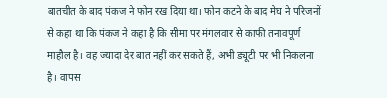बातचीत के बाद पंकज ने फोन रख दिया था। फोन कटने के बाद मेघ ने परिजनों से कहा था कि पंकज ने कहा है कि सीमा पर मंगलवार से काफी तनावपूर्ण माहौल है। वह ज्यादा देर बात नहीं कर सकते हैं, अभी ड्यूटी पर भी निकलना है। वापस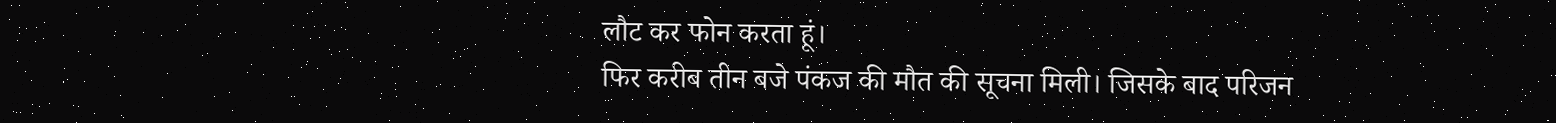लौट कर फोन करता हूं।
फिर करीब तीन बजे पंकज की मौत की सूचना मिली। जिसके बाद परिजन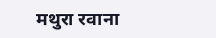मथुरा रवाना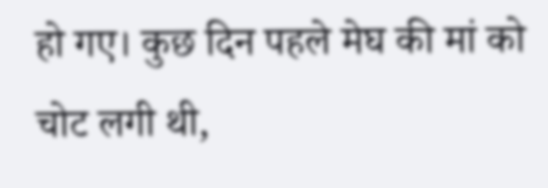हो गए। कुछ दिन पहले मेघ की मां को चोट लगी थी,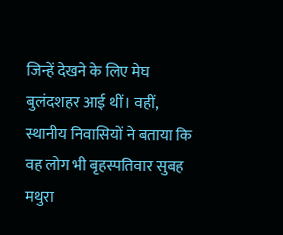जिन्हें देखने के लिए मेघ बुलंदशहर आई थीं। वहीं, स्थानीय निवासियों ने बताया कि वह लोग भी बृहस्पतिवार सुबह मथुरा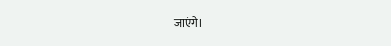जाएंगे।